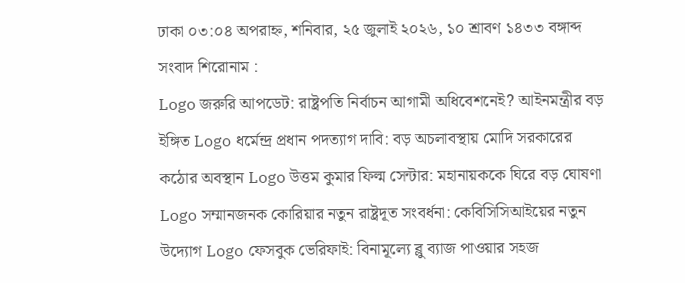ঢাকা ০৩:০৪ অপরাহ্ন, শনিবার, ২৫ জুলাই ২০২৬, ১০ শ্রাবণ ১৪৩৩ বঙ্গাব্দ
সংবাদ শিরোনাম :
Logo জরুরি আপডেট: রাষ্ট্রপতি নির্বাচন আগামী অধিবেশনেই? আইনমন্ত্রীর বড় ইঙ্গিত Logo ধর্মেন্দ্র প্রধান পদত্যাগ দাবি: বড় অচলাবস্থায় মোদি সরকারের কঠোর অবস্থান Logo উত্তম কুমার ফিল্ম সেন্টার: মহানায়ককে ঘিরে বড় ঘোষণা Logo সম্মানজনক কোরিয়ার নতুন রাষ্ট্রদূত সংবর্ধনা: কেবিসিসিআইয়ের নতুন উদ্যোগ Logo ফেসবুক ভেরিফাই: বিনামূল্যে ব্লু ব্যাজ পাওয়ার সহজ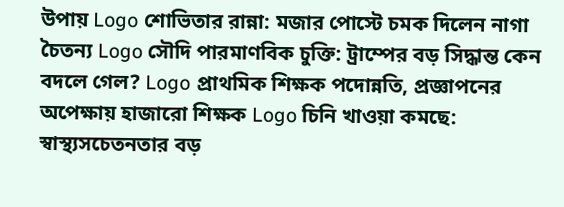উপায় Logo শোভিতার রান্না: মজার পোস্টে চমক দিলেন নাগা চৈতন্য Logo সৌদি পারমাণবিক চুক্তি: ট্রাম্পের বড় সিদ্ধান্ত কেন বদলে গেল? Logo প্রাথমিক শিক্ষক পদোন্নতি, প্রজ্ঞাপনের অপেক্ষায় হাজারো শিক্ষক Logo চিনি খাওয়া কমছে: স্বাস্থ্যসচেতনতার বড়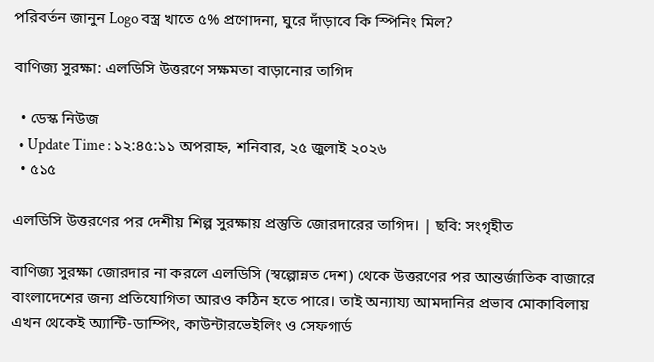পরিবর্তন জানুন Logo বস্ত্র খাতে ৫% প্রণোদনা, ঘুরে দাঁড়াবে কি স্পিনিং মিল?

বাণিজ্য সুরক্ষা: এলডিসি উত্তরণে সক্ষমতা বাড়ানোর তাগিদ

  • ডেস্ক নিউজ
  • Update Time : ১২:৪৫:১১ অপরাহ্ন, শনিবার, ২৫ জুলাই ২০২৬
  • ৫১৫

এলডিসি উত্তরণের পর দেশীয় শিল্প সুরক্ষায় প্রস্তুতি জোরদারের তাগিদ। | ছবি: সংগৃহীত

বাণিজ্য সুরক্ষা জোরদার না করলে এলডিসি (স্বল্পোন্নত দেশ) থেকে উত্তরণের পর আন্তর্জাতিক বাজারে বাংলাদেশের জন্য প্রতিযোগিতা আরও কঠিন হতে পারে। তাই অন্যায্য আমদানির প্রভাব মোকাবিলায় এখন থেকেই অ্যান্টি-ডাম্পিং, কাউন্টারভেইলিং ও সেফগার্ড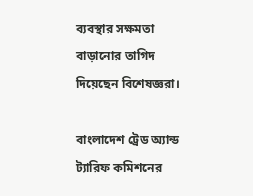ব্যবস্থার সক্ষমতা বাড়ানোর তাগিদ দিয়েছেন বিশেষজ্ঞরা।

বাংলাদেশ ট্রেড অ্যান্ড ট্যারিফ কমিশনের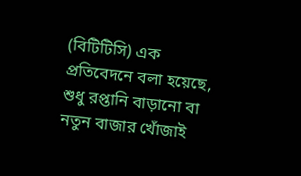(বিটিটিসি) এক প্রতিবেদনে বলা হয়েছে, শুধু রপ্তানি বাড়ানো বা নতুন বাজার খোঁজাই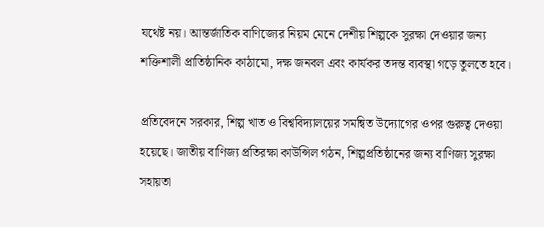যথেষ্ট নয়। আন্তর্জাতিক বাণিজ্যের নিয়ম মেনে দেশীয় শিল্পকে সুরক্ষা দেওয়ার জন্য শক্তিশালী প্রাতিষ্ঠানিক কাঠামো, দক্ষ জনবল এবং কার্যকর তদন্ত ব্যবস্থা গড়ে তুলতে হবে।

প্রতিবেদনে সরকার, শিল্প খাত ও বিশ্ববিদ্যালয়ের সমন্বিত উদ্যোগের ওপর গুরুত্ব দেওয়া হয়েছে। জাতীয় বাণিজ্য প্রতিরক্ষা কাউন্সিল গঠন, শিল্পপ্রতিষ্ঠানের জন্য বাণিজ্য সুরক্ষা সহায়তা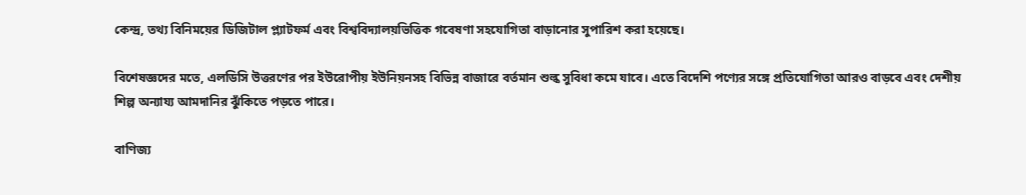কেন্দ্র, তথ্য বিনিময়ের ডিজিটাল প্ল্যাটফর্ম এবং বিশ্ববিদ্যালয়ভিত্তিক গবেষণা সহযোগিতা বাড়ানোর সুপারিশ করা হয়েছে।

বিশেষজ্ঞদের মতে, এলডিসি উত্তরণের পর ইউরোপীয় ইউনিয়নসহ বিভিন্ন বাজারে বর্তমান শুল্ক সুবিধা কমে যাবে। এতে বিদেশি পণ্যের সঙ্গে প্রতিযোগিতা আরও বাড়বে এবং দেশীয় শিল্প অন্যায্য আমদানির ঝুঁকিতে পড়তে পারে।

বাণিজ্য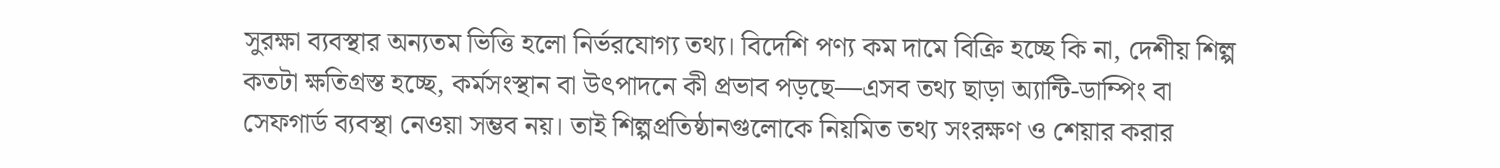সুরক্ষা ব্যবস্থার অন্যতম ভিত্তি হলো নির্ভরযোগ্য তথ্য। বিদেশি পণ্য কম দামে বিক্রি হচ্ছে কি না, দেশীয় শিল্প কতটা ক্ষতিগ্রস্ত হচ্ছে, কর্মসংস্থান বা উৎপাদনে কী প্রভাব পড়ছে—এসব তথ্য ছাড়া অ্যান্টি-ডাম্পিং বা সেফগার্ড ব্যবস্থা নেওয়া সম্ভব নয়। তাই শিল্পপ্রতিষ্ঠানগুলোকে নিয়মিত তথ্য সংরক্ষণ ও শেয়ার করার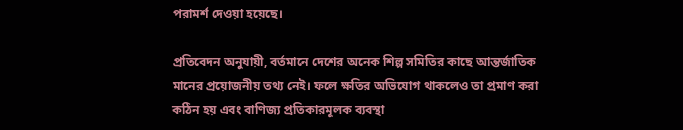পরামর্শ দেওয়া হয়েছে।

প্রতিবেদন অনুযায়ী, বর্তমানে দেশের অনেক শিল্প সমিতির কাছে আন্তর্জাতিক মানের প্রয়োজনীয় তথ্য নেই। ফলে ক্ষতির অভিযোগ থাকলেও তা প্রমাণ করা কঠিন হয় এবং বাণিজ্য প্রতিকারমূলক ব্যবস্থা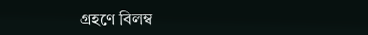গ্রহণে বিলম্ব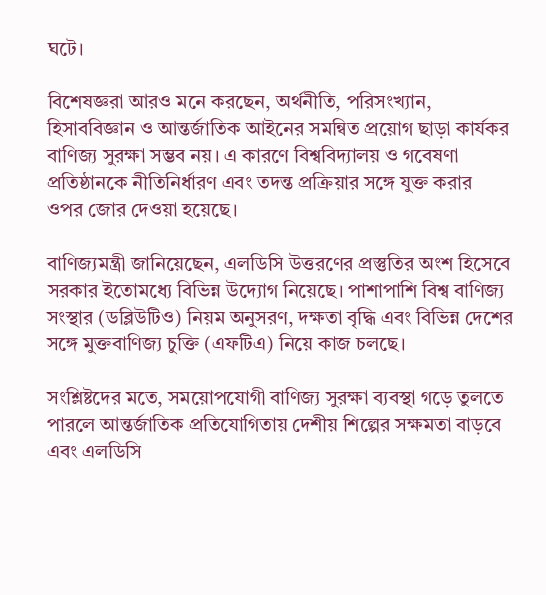ঘটে।

বিশেষজ্ঞরা আরও মনে করছেন, অর্থনীতি, পরিসংখ্যান, হিসাববিজ্ঞান ও আন্তর্জাতিক আইনের সমন্বিত প্রয়োগ ছাড়া কার্যকর বাণিজ্য সুরক্ষা সম্ভব নয়। এ কারণে বিশ্ববিদ্যালয় ও গবেষণা প্রতিষ্ঠানকে নীতিনির্ধারণ এবং তদন্ত প্রক্রিয়ার সঙ্গে যুক্ত করার ওপর জোর দেওয়া হয়েছে।

বাণিজ্যমন্ত্রী জানিয়েছেন, এলডিসি উত্তরণের প্রস্তুতির অংশ হিসেবে সরকার ইতোমধ্যে বিভিন্ন উদ্যোগ নিয়েছে। পাশাপাশি বিশ্ব বাণিজ্য সংস্থার (ডব্লিউটিও) নিয়ম অনুসরণ, দক্ষতা বৃদ্ধি এবং বিভিন্ন দেশের সঙ্গে মুক্তবাণিজ্য চুক্তি (এফটিএ) নিয়ে কাজ চলছে।

সংশ্লিষ্টদের মতে, সময়োপযোগী বাণিজ্য সুরক্ষা ব্যবস্থা গড়ে তুলতে পারলে আন্তর্জাতিক প্রতিযোগিতায় দেশীয় শিল্পের সক্ষমতা বাড়বে এবং এলডিসি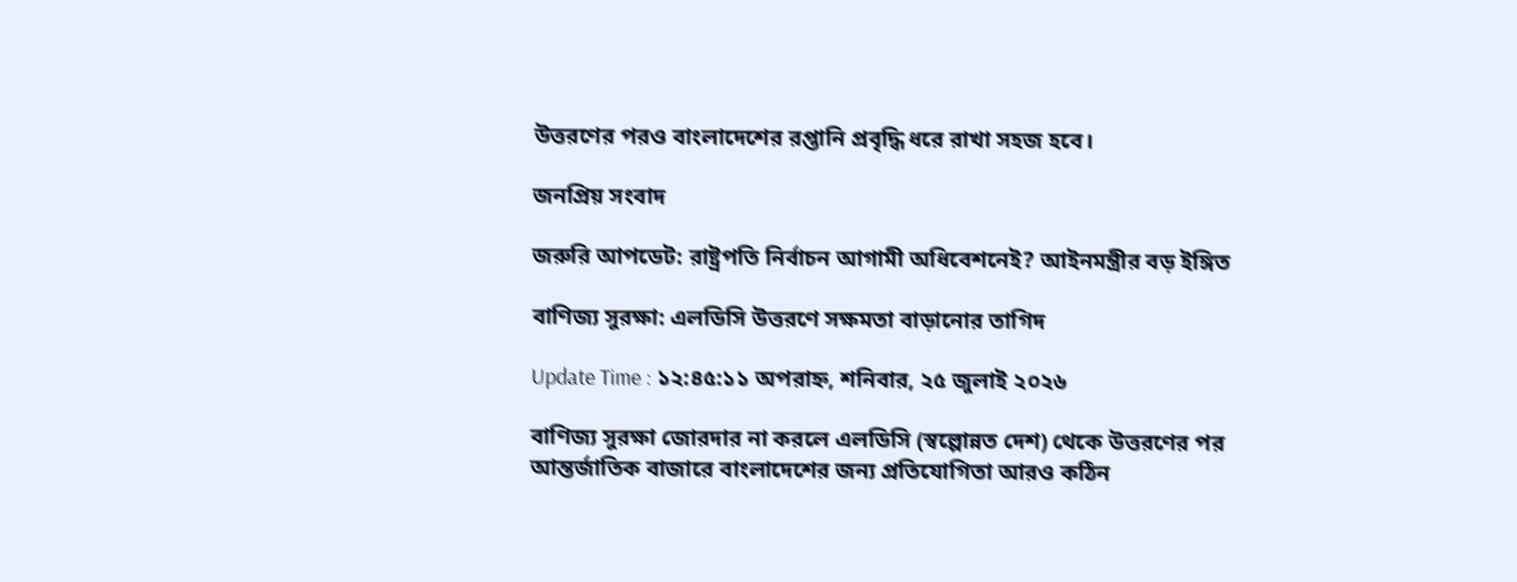উত্তরণের পরও বাংলাদেশের রপ্তানি প্রবৃদ্ধি ধরে রাখা সহজ হবে।

জনপ্রিয় সংবাদ

জরুরি আপডেট: রাষ্ট্রপতি নির্বাচন আগামী অধিবেশনেই? আইনমন্ত্রীর বড় ইঙ্গিত

বাণিজ্য সুরক্ষা: এলডিসি উত্তরণে সক্ষমতা বাড়ানোর তাগিদ

Update Time : ১২:৪৫:১১ অপরাহ্ন, শনিবার, ২৫ জুলাই ২০২৬

বাণিজ্য সুরক্ষা জোরদার না করলে এলডিসি (স্বল্পোন্নত দেশ) থেকে উত্তরণের পর আন্তর্জাতিক বাজারে বাংলাদেশের জন্য প্রতিযোগিতা আরও কঠিন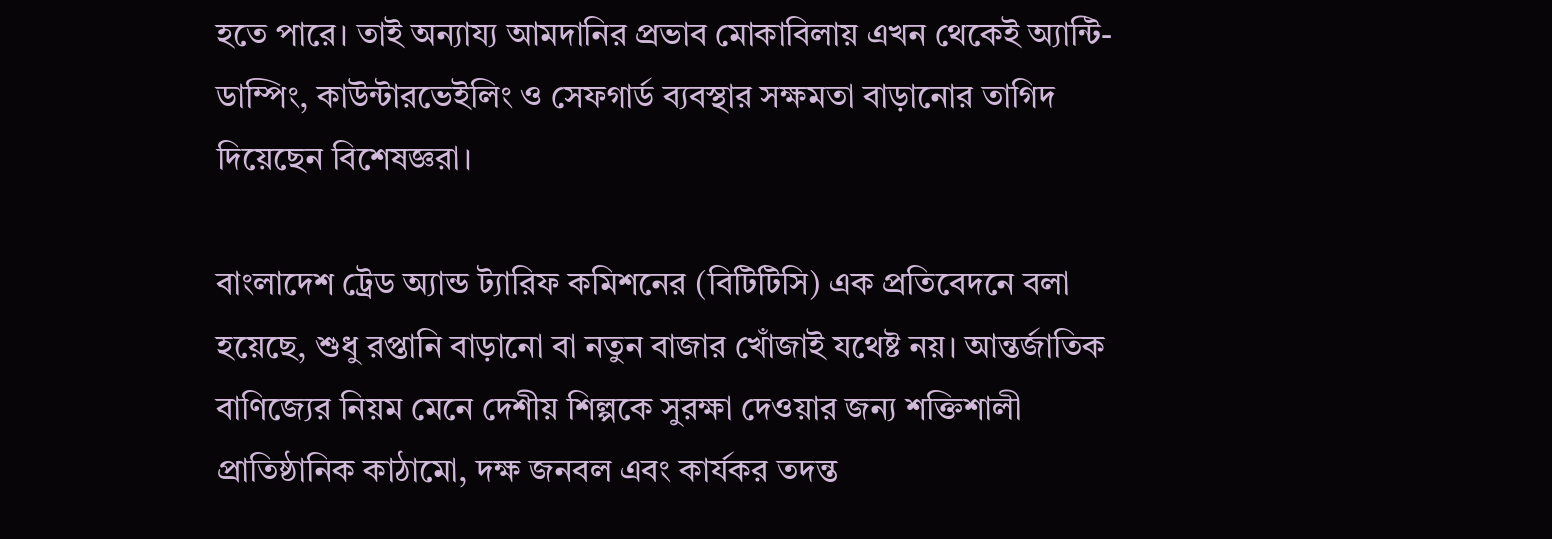হতে পারে। তাই অন্যায্য আমদানির প্রভাব মোকাবিলায় এখন থেকেই অ্যান্টি-ডাম্পিং, কাউন্টারভেইলিং ও সেফগার্ড ব্যবস্থার সক্ষমতা বাড়ানোর তাগিদ দিয়েছেন বিশেষজ্ঞরা।

বাংলাদেশ ট্রেড অ্যান্ড ট্যারিফ কমিশনের (বিটিটিসি) এক প্রতিবেদনে বলা হয়েছে, শুধু রপ্তানি বাড়ানো বা নতুন বাজার খোঁজাই যথেষ্ট নয়। আন্তর্জাতিক বাণিজ্যের নিয়ম মেনে দেশীয় শিল্পকে সুরক্ষা দেওয়ার জন্য শক্তিশালী প্রাতিষ্ঠানিক কাঠামো, দক্ষ জনবল এবং কার্যকর তদন্ত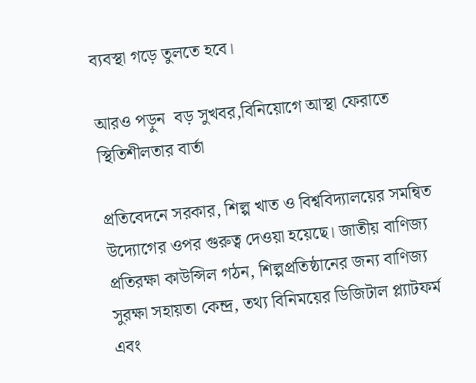ব্যবস্থা গড়ে তুলতে হবে।

আরও পড়ুন  বড় সুখবর,বিনিয়োগে আস্থা ফেরাতে স্থিতিশীলতার বার্তা

প্রতিবেদনে সরকার, শিল্প খাত ও বিশ্ববিদ্যালয়ের সমন্বিত উদ্যোগের ওপর গুরুত্ব দেওয়া হয়েছে। জাতীয় বাণিজ্য প্রতিরক্ষা কাউন্সিল গঠন, শিল্পপ্রতিষ্ঠানের জন্য বাণিজ্য সুরক্ষা সহায়তা কেন্দ্র, তথ্য বিনিময়ের ডিজিটাল প্ল্যাটফর্ম এবং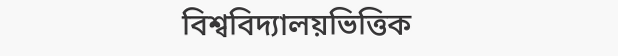বিশ্ববিদ্যালয়ভিত্তিক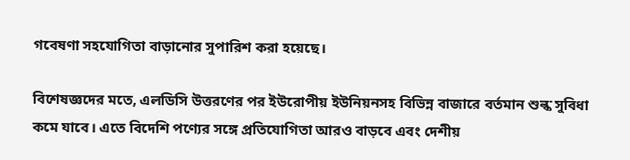গবেষণা সহযোগিতা বাড়ানোর সুপারিশ করা হয়েছে।

বিশেষজ্ঞদের মতে, এলডিসি উত্তরণের পর ইউরোপীয় ইউনিয়নসহ বিভিন্ন বাজারে বর্তমান শুল্ক সুবিধা কমে যাবে। এতে বিদেশি পণ্যের সঙ্গে প্রতিযোগিতা আরও বাড়বে এবং দেশীয়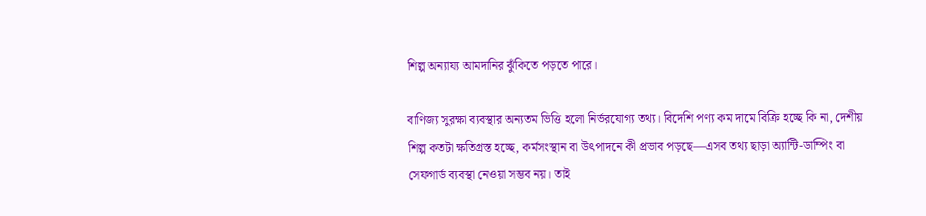শিল্প অন্যায্য আমদানির ঝুঁকিতে পড়তে পারে।

বাণিজ্য সুরক্ষা ব্যবস্থার অন্যতম ভিত্তি হলো নির্ভরযোগ্য তথ্য। বিদেশি পণ্য কম দামে বিক্রি হচ্ছে কি না, দেশীয় শিল্প কতটা ক্ষতিগ্রস্ত হচ্ছে, কর্মসংস্থান বা উৎপাদনে কী প্রভাব পড়ছে—এসব তথ্য ছাড়া অ্যান্টি-ডাম্পিং বা সেফগার্ড ব্যবস্থা নেওয়া সম্ভব নয়। তাই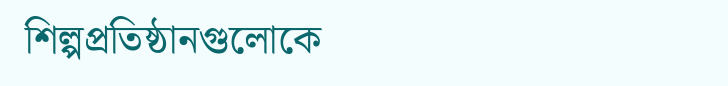শিল্পপ্রতিষ্ঠানগুলোকে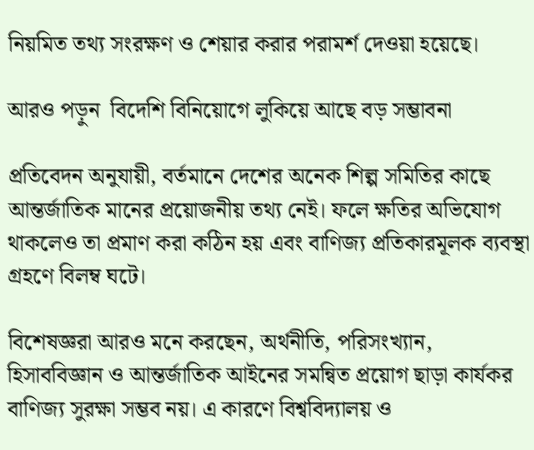নিয়মিত তথ্য সংরক্ষণ ও শেয়ার করার পরামর্শ দেওয়া হয়েছে।

আরও পড়ুন  বিদেশি বিনিয়োগে লুকিয়ে আছে বড় সম্ভাবনা

প্রতিবেদন অনুযায়ী, বর্তমানে দেশের অনেক শিল্প সমিতির কাছে আন্তর্জাতিক মানের প্রয়োজনীয় তথ্য নেই। ফলে ক্ষতির অভিযোগ থাকলেও তা প্রমাণ করা কঠিন হয় এবং বাণিজ্য প্রতিকারমূলক ব্যবস্থা গ্রহণে বিলম্ব ঘটে।

বিশেষজ্ঞরা আরও মনে করছেন, অর্থনীতি, পরিসংখ্যান, হিসাববিজ্ঞান ও আন্তর্জাতিক আইনের সমন্বিত প্রয়োগ ছাড়া কার্যকর বাণিজ্য সুরক্ষা সম্ভব নয়। এ কারণে বিশ্ববিদ্যালয় ও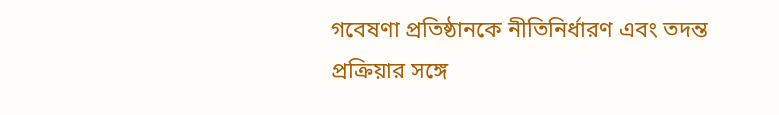গবেষণা প্রতিষ্ঠানকে নীতিনির্ধারণ এবং তদন্ত প্রক্রিয়ার সঙ্গে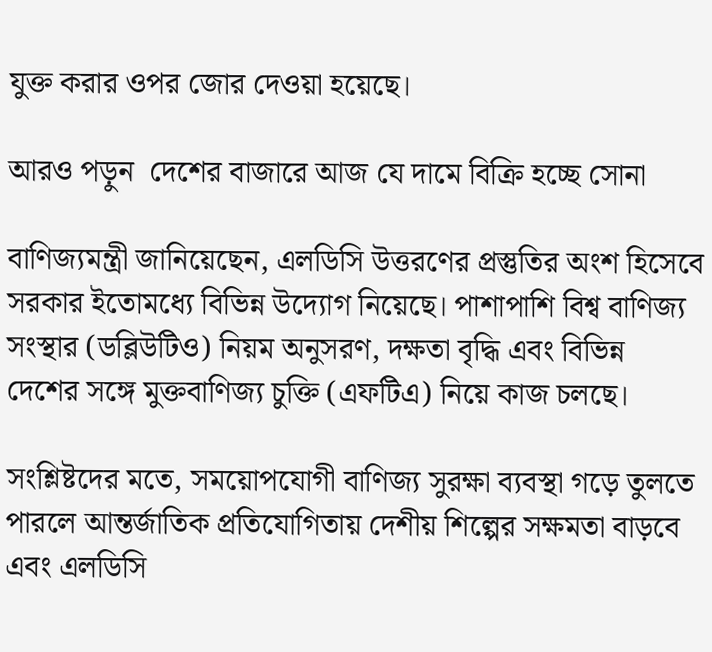যুক্ত করার ওপর জোর দেওয়া হয়েছে।

আরও পড়ুন  দেশের বাজারে আজ যে দামে বিক্রি হচ্ছে সোনা

বাণিজ্যমন্ত্রী জানিয়েছেন, এলডিসি উত্তরণের প্রস্তুতির অংশ হিসেবে সরকার ইতোমধ্যে বিভিন্ন উদ্যোগ নিয়েছে। পাশাপাশি বিশ্ব বাণিজ্য সংস্থার (ডব্লিউটিও) নিয়ম অনুসরণ, দক্ষতা বৃদ্ধি এবং বিভিন্ন দেশের সঙ্গে মুক্তবাণিজ্য চুক্তি (এফটিএ) নিয়ে কাজ চলছে।

সংশ্লিষ্টদের মতে, সময়োপযোগী বাণিজ্য সুরক্ষা ব্যবস্থা গড়ে তুলতে পারলে আন্তর্জাতিক প্রতিযোগিতায় দেশীয় শিল্পের সক্ষমতা বাড়বে এবং এলডিসি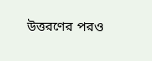উত্তরণের পরও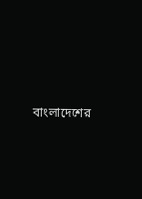বাংলাদেশের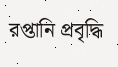রপ্তানি প্রবৃদ্ধি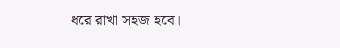ধরে রাখা সহজ হবে।